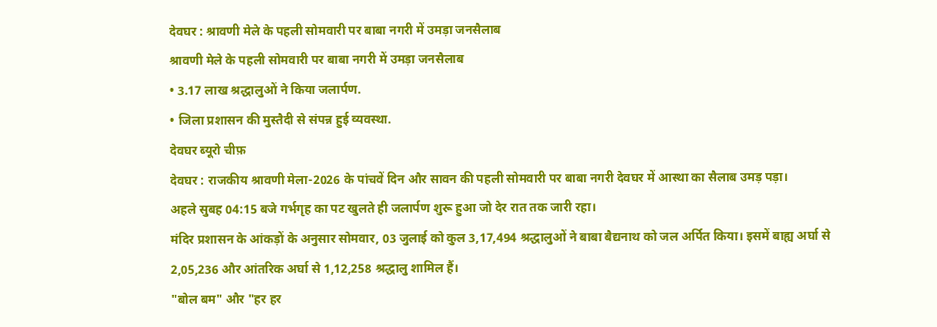देवघर : श्रावणी मेले के पहली सोमवारी पर बाबा नगरी में उमड़ा जनसैलाब
श्रावणी मेले के पहली सोमवारी पर बाबा नगरी में उमड़ा जनसैलाब
• 3.17 लाख श्रद्धालुओं ने किया जलार्पण.
• जिला प्रशासन की मुस्तैदी से संपन्न हुई व्यवस्था.
देवघर ब्यूरो चीफ़
देवघर : राजकीय श्रावणी मेला-2026 के पांचवें दिन और सावन की पहली सोमवारी पर बाबा नगरी देवघर में आस्था का सैलाब उमड़ पड़ा।
अहले सुबह 04:15 बजे गर्भगृह का पट खुलते ही जलार्पण शुरू हुआ जो देर रात तक जारी रहा।
मंदिर प्रशासन के आंकड़ों के अनुसार सोमवार, 03 जुलाई को कुल 3,17,494 श्रद्धालुओं ने बाबा बैद्यनाथ को जल अर्पित किया। इसमें बाह्य अर्घा से 2,05,236 और आंतरिक अर्घा से 1,12,258 श्रद्धालु शामिल हैं।
"बोल बम" और "हर हर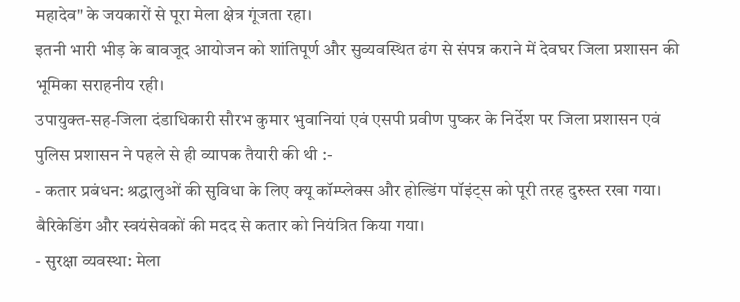महादेव" के जयकारों से पूरा मेला क्षेत्र गूंजता रहा।
इतनी भारी भीड़ के बावजूद आयोजन को शांतिपूर्ण और सुव्यवस्थित ढंग से संपन्न कराने में देवघर जिला प्रशासन की भूमिका सराहनीय रही।
उपायुक्त-सह-जिला दंडाधिकारी सौरभ कुमार भुवानियां एवं एसपी प्रवीण पुष्कर के निर्देश पर जिला प्रशासन एवं पुलिस प्रशासन ने पहले से ही व्यापक तैयारी की थी :-
- कतार प्रबंधन: श्रद्धालुओं की सुविधा के लिए क्यू कॉम्प्लेक्स और होल्डिंग पॉइंट्स को पूरी तरह दुरुस्त रखा गया। बैरिकेडिंग और स्वयंसेवकों की मदद से कतार को नियंत्रित किया गया।
- सुरक्षा व्यवस्था: मेला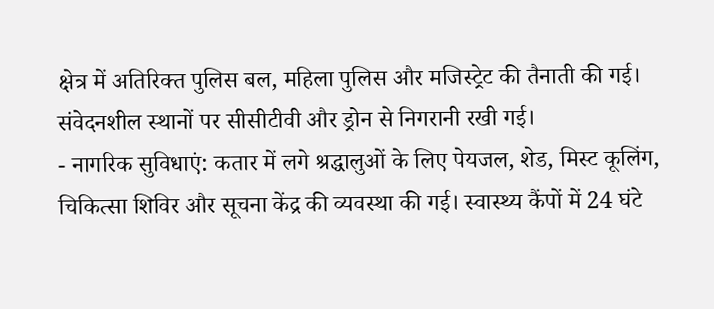क्षेत्र में अतिरिक्त पुलिस बल, महिला पुलिस और मजिस्ट्रेट की तैनाती की गई। संवेदनशील स्थानों पर सीसीटीवी और ड्रोन से निगरानी रखी गई।
- नागरिक सुविधाएं: कतार में लगे श्रद्धालुओं के लिए पेयजल, शेड, मिस्ट कूलिंग, चिकित्सा शिविर और सूचना केंद्र की व्यवस्था की गई। स्वास्थ्य कैंपों में 24 घंटे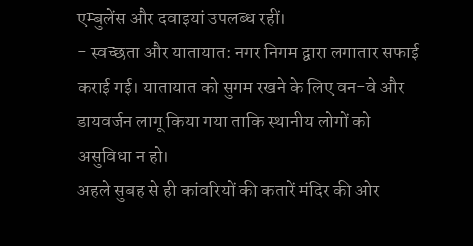एम्बुलेंस और दवाइयां उपलब्ध रहीं।
- स्वच्छता और यातायात: नगर निगम द्वारा लगातार सफाई कराई गई। यातायात को सुगम रखने के लिए वन-वे और डायवर्जन लागू किया गया ताकि स्थानीय लोगों को असुविधा न हो।
अहले सुबह से ही कांवरियों की कतारें मंदिर की ओर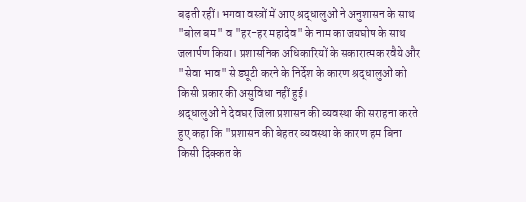बढ़ती रहीं। भगवा वस्त्रों में आए श्रद्धालुओं ने अनुशासन के साथ "बोल बम" व "हर-हर महादेव" के नाम का जयघोष के साथ जलार्पण किया। प्रशासनिक अधिकारियों के सकारात्मक रवैये और "सेवा भाव" से ड्यूटी करने के निर्देश के कारण श्रद्धालुओं को किसी प्रकार की असुविधा नहीं हुई।
श्रद्धालुओं ने देवघर जिला प्रशासन की व्यवस्था की सराहना करते हुए कहा कि "प्रशासन की बेहतर व्यवस्था के कारण हम बिना किसी दिक्कत के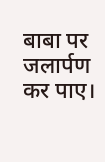बाबा पर जलार्पण कर पाए।